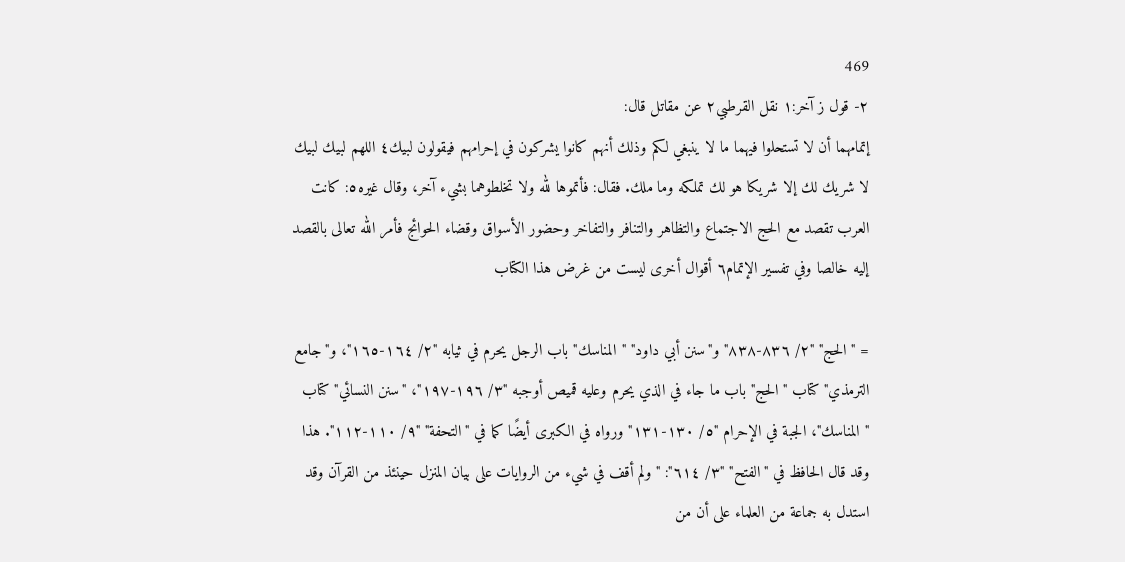469
٢- قول ز آخر:١ نقل القرطبي٢ عن مقاتل قال:
إتمامهما أن لا تستحلوا فيهما ما لا ينبغي لكم وذلك أنهم كانوا يشركون في إحرامهم فيقولون لبيك٤ اللهم لبيك لبيك لا شريك لك إلا شريكا هو لك تملكه وما ملك. فقال: فأتموها لله ولا تخلطوهما بشيء آخر، وقال غيره٥: كانت العرب تقصد مع الحج الاجتماع والتظاهر والتنافر والتفاخر وحضور الأسواق وقضاء الحوائج فأمر الله تعالى بالقصد إليه خالصا وفي تفسير الإتمام٦ أقوال أخرى ليست من غرض هذا الكتاب

= "الحج" "٢/ ٨٣٦-٨٣٨" و"سنن أبي داود" "المناسك" باب الرجل يحرم في ثيابه "٢/ ١٦٤-١٦٥"، و"جامع الترمذي" كتاب "الحج" باب ما جاء في الذي يحرم وعليه قميص أوجبه "٣/ ١٩٦-١٩٧"، "سنن النسائي" كتاب "المناسك"، الجبة في الإحرام "٥/ ١٣٠-١٣١" ورواه في الكبرى أيضًا كما في "التحفة" "٩/ ١١٠-١١٢". هذا وقد قال الحافظ في "الفتح" "٣/ ٦١٤": "ولم أقف في شيء من الروايات على بيان المنزل حينئذ من القرآن وقد استدل به جماعة من العلماء على أن من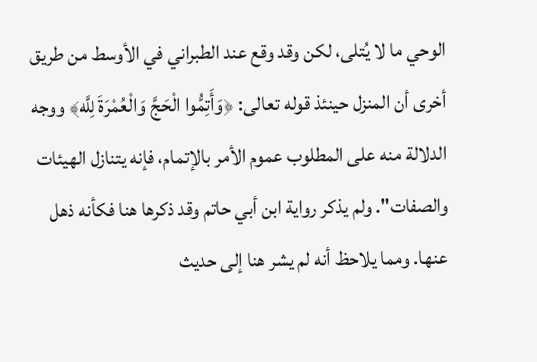الوحي ما لا يُتلى، لكن وقد وقع عند الطبراني في الأوسط من طريق أخرى أن المنزل حينئذ قوله تعالى: ﴿وَأَتِمُّوا الْحَجَّ وَالْعُمْرَةَ لِلَّه﴾ ووجه الدلالة منه على المطلوب عموم الأمر بالإتمام، فإنه يتنازل الهيئات والصفات". ولم يذكر رواية ابن أبي حاتم وقد ذكرها هنا فكأنه ذهل عنها. ومما يلاحظ أنه لم يشر هنا إلى حديث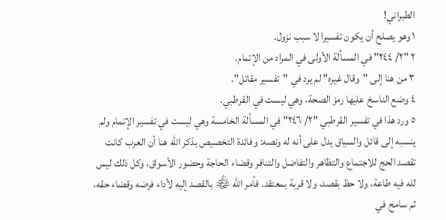الطبراني!
١ وهو يصلح أن يكون تفسيرا لا سبب نزول.
٢ "٢/ ٢٤٤" في المسألة الأولى في المراد من الإتمام.
٣ من هنا إلى "وقال غيره" لم يرد في "تفسير مقاتل".
٤ وضع الناسخ عليها رمز الصحة، وهي ليست في القرطبي.
٥ ورد هذا في تفسير القرطبي "٢/ ٢٤٦" في المسألة الخامسة وهي ليست في تفسير الإتمام ولم ينسبه إلى قائل والسياق يدل على أنه له ونصه: وفائدة التخصيص بذكر الله هنا أن العرب كانت تقصد الحج للاجتماع والتظاهر والتفاضل والتنافر وقضاء الحاجة وحضور الأسواق، وكل ذلك ليس لله فيه طاعة، ولا حظ بقصد، ولا قربة بمعتقد. فأمر الله ﷾ بالقصد إليه لأداء فرضه وقضاء حقه، ثم سامح في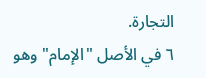التجارة.
٦ في الأصل "الإمام" وهو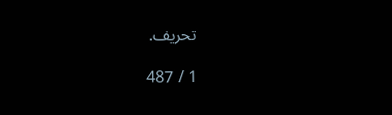تحريف.

1 / 487